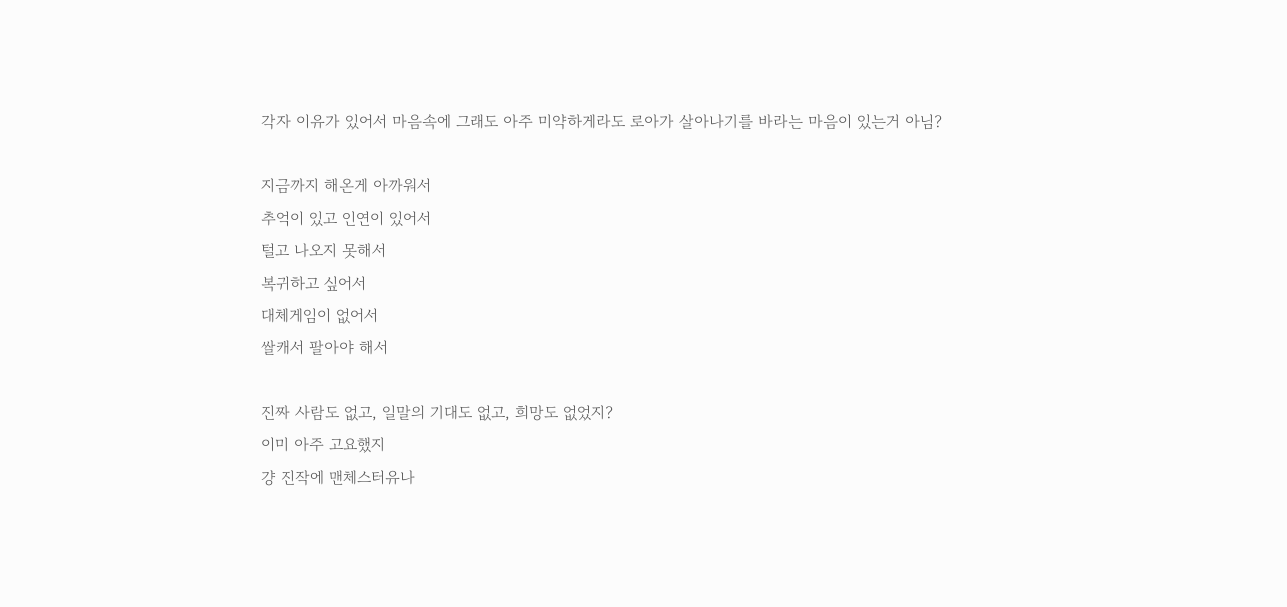각자 이유가 있어서 마음속에 그래도 아주 미약하게라도 로아가 살아나기를 바라는 마음이 있는거 아님?

지금까지 해온게 아까워서
추억이 있고 인연이 있어서
털고 나오지 못해서
복귀하고 싶어서
대체게임이 없어서
쌀캐서 팔아야 해서

진짜 사람도 없고, 일말의 기대도 없고, 희망도 없었지?
이미 아주 고요했지
걍 진작에 맨체스터유나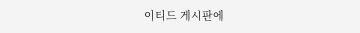이티드 게시판에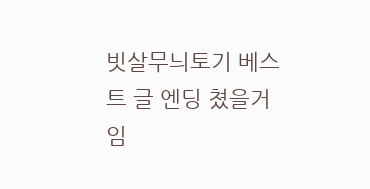빗살무늬토기 베스트 글 엔딩 쳤을거임